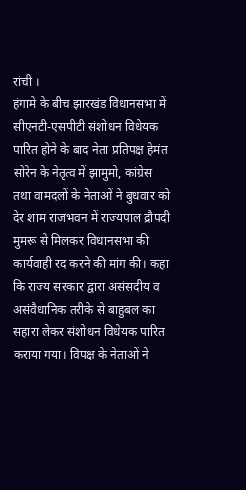रांची ।
हंगामे के बीच झारखंड विधानसभा में सीएनटी-एसपीटी संशोधन विधेयक पारित होने के बाद नेता प्रतिपक्ष हेमंत सोरेन के नेतृत्व में झामुमो, कांग्रेस तथा वामदलों के नेताओं ने बुधवार को देर शाम राजभवन में राज्यपाल द्रौपदी मुमरू से मिलकर विधानसभा की कार्यवाही रद करने की मांग की। कहा कि राज्य सरकार द्वारा असंसदीय व असंवैधानिक तरीके से बाहुबल का सहारा लेकर संशोधन विधेयक पारित कराया गया। विपक्ष के नेताओं ने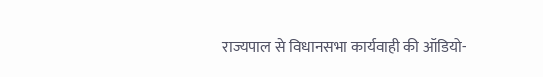राज्यपाल से विधानसभा कार्यवाही की ऑडियो-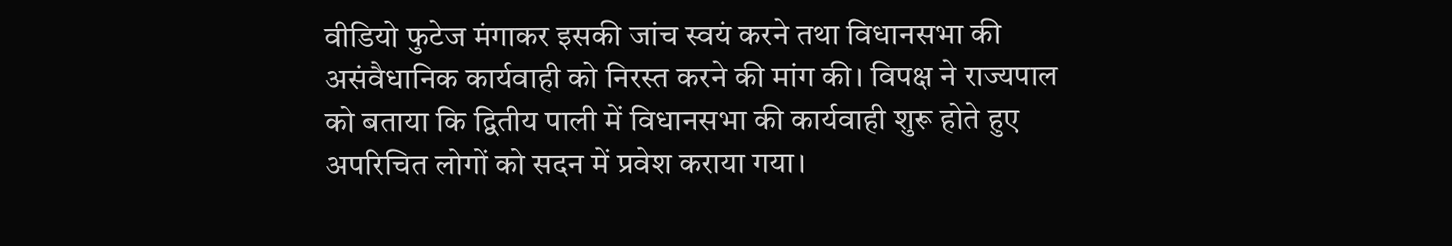वीडियो फुटेज मंगाकर इसकी जांच स्वयं करने तथा विधानसभा की असंवैधानिक कार्यवाही को निरस्त करने की मांग की। विपक्ष ने राज्यपाल को बताया कि द्वितीय पाली में विधानसभा की कार्यवाही शुरू होते हुए अपरिचित लोगों को सदन में प्रवेश कराया गया।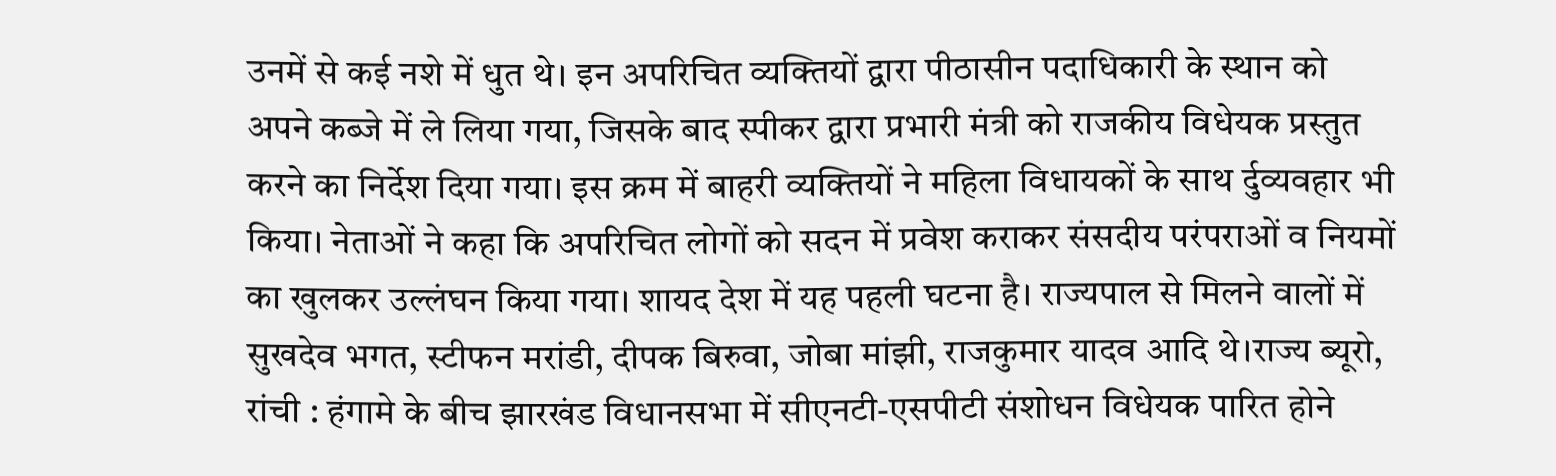उनमें से कई नशे में धुत थे। इन अपरिचित व्यक्तियों द्वारा पीठासीन पदाधिकारी के स्थान को अपने कब्जे में ले लिया गया, जिसके बाद स्पीकर द्वारा प्रभारी मंत्री को राजकीय विधेयक प्रस्तुत करने का निर्देश दिया गया। इस क्रम में बाहरी व्यक्तियों ने महिला विधायकों के साथ र्दुव्यवहार भी किया। नेताओं ने कहा कि अपरिचित लोगों को सदन में प्रवेश कराकर संसदीय परंपराओं व नियमों का खुलकर उल्लंघन किया गया। शायद देश में यह पहली घटना है। राज्यपाल से मिलने वालों में सुखदेव भगत, स्टीफन मरांडी, दीपक बिरुवा, जोबा मांझी, राजकुमार यादव आदि थे।राज्य ब्यूरो, रांची : हंगामे के बीच झारखंड विधानसभा में सीएनटी-एसपीटी संशोधन विधेयक पारित होने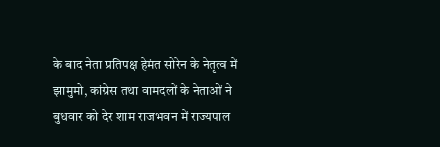के बाद नेता प्रतिपक्ष हेमंत सोरेन के नेतृत्व में झामुमो, कांग्रेस तथा वामदलों के नेताओं ने बुधवार को देर शाम राजभवन में राज्यपाल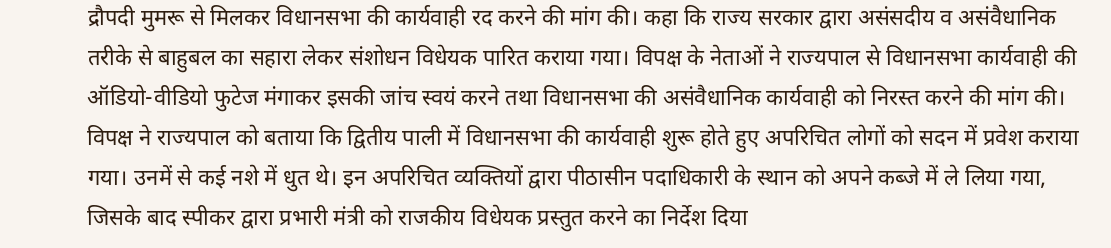द्रौपदी मुमरू से मिलकर विधानसभा की कार्यवाही रद करने की मांग की। कहा कि राज्य सरकार द्वारा असंसदीय व असंवैधानिक तरीके से बाहुबल का सहारा लेकर संशोधन विधेयक पारित कराया गया। विपक्ष के नेताओं ने राज्यपाल से विधानसभा कार्यवाही की ऑडियो-वीडियो फुटेज मंगाकर इसकी जांच स्वयं करने तथा विधानसभा की असंवैधानिक कार्यवाही को निरस्त करने की मांग की। विपक्ष ने राज्यपाल को बताया कि द्वितीय पाली में विधानसभा की कार्यवाही शुरू होते हुए अपरिचित लोगों को सदन में प्रवेश कराया गया। उनमें से कई नशे में धुत थे। इन अपरिचित व्यक्तियों द्वारा पीठासीन पदाधिकारी के स्थान को अपने कब्जे में ले लिया गया, जिसके बाद स्पीकर द्वारा प्रभारी मंत्री को राजकीय विधेयक प्रस्तुत करने का निर्देश दिया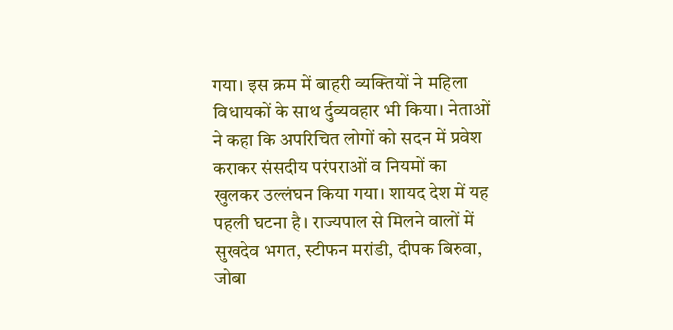गया। इस क्रम में बाहरी व्यक्तियों ने महिला विधायकों के साथ र्दुव्यवहार भी किया। नेताओं ने कहा कि अपरिचित लोगों को सदन में प्रवेश कराकर संसदीय परंपराओं व नियमों का खुलकर उल्लंघन किया गया। शायद देश में यह पहली घटना है। राज्यपाल से मिलने वालों में सुखदेव भगत, स्टीफन मरांडी, दीपक बिरुवा, जोबा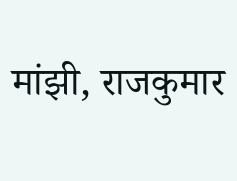मांझी, राजकुमार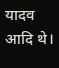यादव आदि थे।